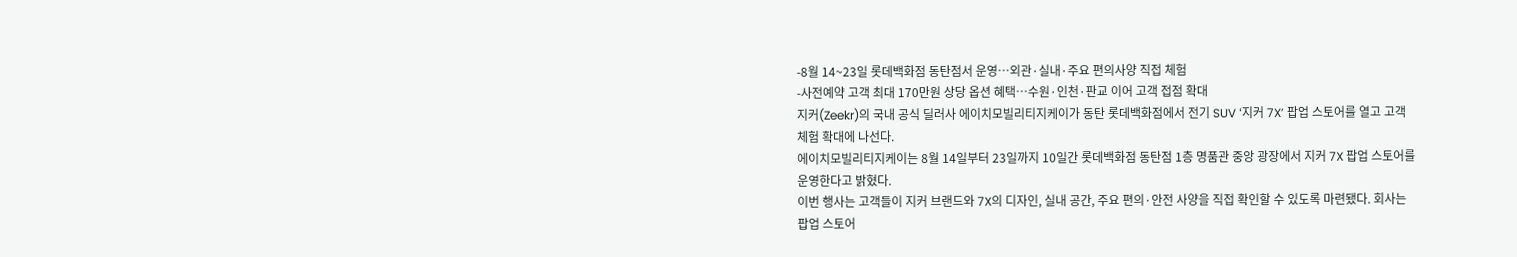-8월 14~23일 롯데백화점 동탄점서 운영…외관·실내·주요 편의사양 직접 체험
-사전예약 고객 최대 170만원 상당 옵션 혜택…수원·인천·판교 이어 고객 접점 확대
지커(Zeekr)의 국내 공식 딜러사 에이치모빌리티지케이가 동탄 롯데백화점에서 전기 SUV ‘지커 7X’ 팝업 스토어를 열고 고객 체험 확대에 나선다.
에이치모빌리티지케이는 8월 14일부터 23일까지 10일간 롯데백화점 동탄점 1층 명품관 중앙 광장에서 지커 7X 팝업 스토어를 운영한다고 밝혔다.
이번 행사는 고객들이 지커 브랜드와 7X의 디자인, 실내 공간, 주요 편의·안전 사양을 직접 확인할 수 있도록 마련됐다. 회사는 팝업 스토어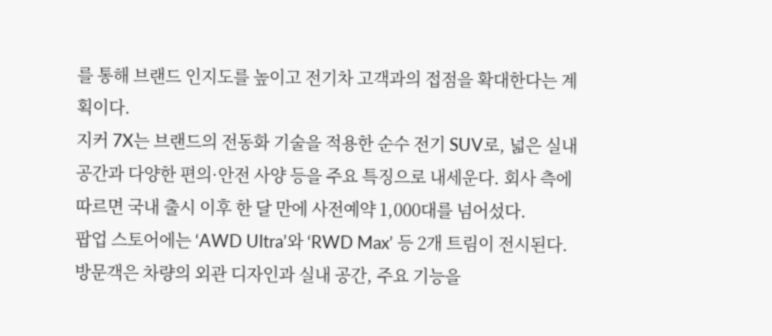를 통해 브랜드 인지도를 높이고 전기차 고객과의 접점을 확대한다는 계획이다.
지커 7X는 브랜드의 전동화 기술을 적용한 순수 전기 SUV로, 넓은 실내 공간과 다양한 편의·안전 사양 등을 주요 특징으로 내세운다. 회사 측에 따르면 국내 출시 이후 한 달 만에 사전예약 1,000대를 넘어섰다.
팝업 스토어에는 ‘AWD Ultra’와 ‘RWD Max’ 등 2개 트림이 전시된다. 방문객은 차량의 외관 디자인과 실내 공간, 주요 기능을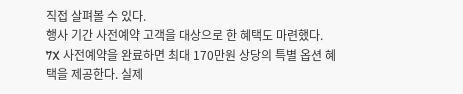직접 살펴볼 수 있다.
행사 기간 사전예약 고객을 대상으로 한 혜택도 마련했다. 7X 사전예약을 완료하면 최대 170만원 상당의 특별 옵션 혜택을 제공한다. 실제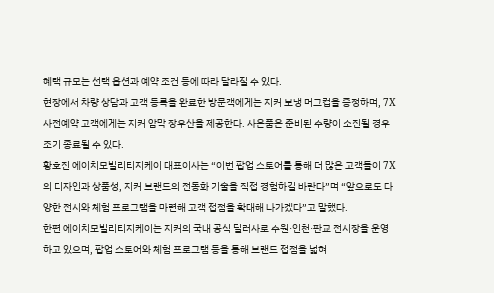혜택 규모는 선택 옵션과 예약 조건 등에 따라 달라질 수 있다.
현장에서 차량 상담과 고객 등록을 완료한 방문객에게는 지커 보냉 머그컵을 증정하며, 7X 사전예약 고객에게는 지커 암막 장우산을 제공한다. 사은품은 준비된 수량이 소진될 경우 조기 종료될 수 있다.
황호진 에이치모빌리티지케이 대표이사는 “이번 팝업 스토어를 통해 더 많은 고객들이 7X의 디자인과 상품성, 지커 브랜드의 전동화 기술을 직접 경험하길 바란다”며 “앞으로도 다양한 전시와 체험 프로그램을 마련해 고객 접점을 확대해 나가겠다”고 말했다.
한편 에이치모빌리티지케이는 지커의 국내 공식 딜러사로 수원·인천·판교 전시장을 운영하고 있으며, 팝업 스토어와 체험 프로그램 등을 통해 브랜드 접점을 넓혀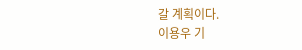갈 계획이다.
이용우 기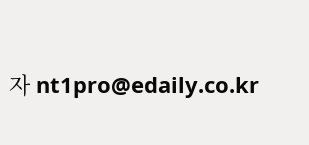자 nt1pro@edaily.co.kr